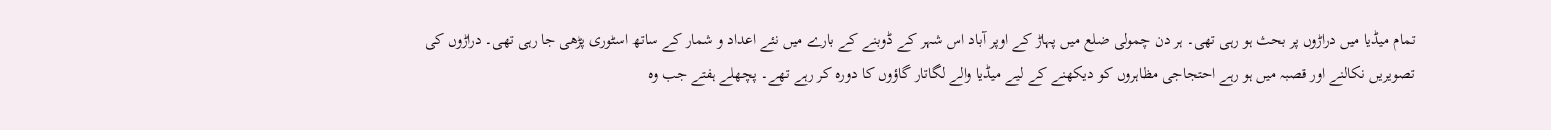تمام میڈیا میں دراڑوں پر بحث ہو رہی تھی۔ ہر دن چمولی ضلع میں پہاڑ کے اوپر آباد اس شہر کے ڈوبنے کے بارے میں نئے اعداد و شمار کے ساتھ اسٹوری پڑھی جا رہی تھی۔ دراڑوں کی تصویریں نکالنے اور قصبہ میں ہو رہے احتجاجی مظاہروں کو دیکھنے کے لیے میڈیا والے لگاتار گاؤوں کا دورہ کر رہے تھے۔ پچھلے ہفتے جب وہ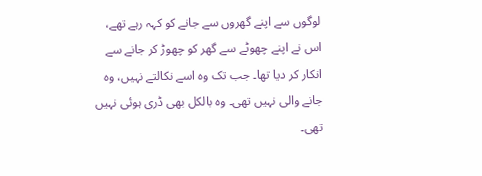لوگوں سے اپنے گھروں سے جانے کو کہہ رہے تھے، اس نے اپنے چھوٹے سے گھر کو چھوڑ کر جانے سے انکار کر دیا تھا۔ جب تک وہ اسے نکالتے نہیں، وہ جانے والی نہیں تھی۔ وہ بالکل بھی ڈری ہوئی نہیں تھی۔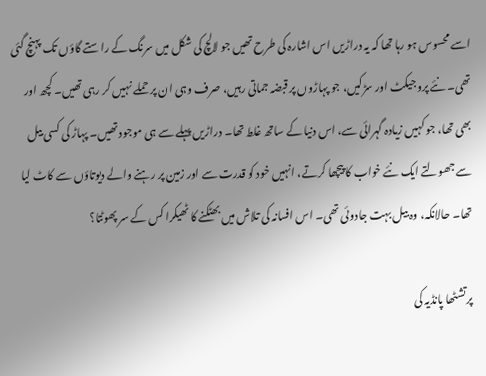اسے محسوس ہو رہا تھا کہ یہ دراڑیں اس اشارہ کی طرح تھیں جو لالچ کی شکل میں سرنگ کے راستے گاؤں تک پہنچ گئی تھی۔ نئے پروجیکٹ اور سڑکیں، جو پہاڑوں پر قبضہ جماتی رہیں، صرف وہی ان پر حملے نہیں کر رہی تھیں۔ کچھ اور بھی تھا، جو کہیں زیادہ گہرائی سے، اس دنیا کے ساتھ غلط تھا۔ دراڑیں پہلے سے ہی موجود تھیں۔ پہاڑ کی کسی بیل سے جھولتے ایک نئے خواب کا پیچھا کرتے، انہیں خود کو قدرت سے اور زمین پر رہنے والے دیوتاؤں سے کاٹ لیا تھا۔ حالانکہ، وہ بیل بہت جادوئی تھی۔ اس افسانہ کی تلاش میں بھٹکنے کا ٹھیکرا کس کے سر پھوٹتا؟

پرتشٹھا پانڈیہ کی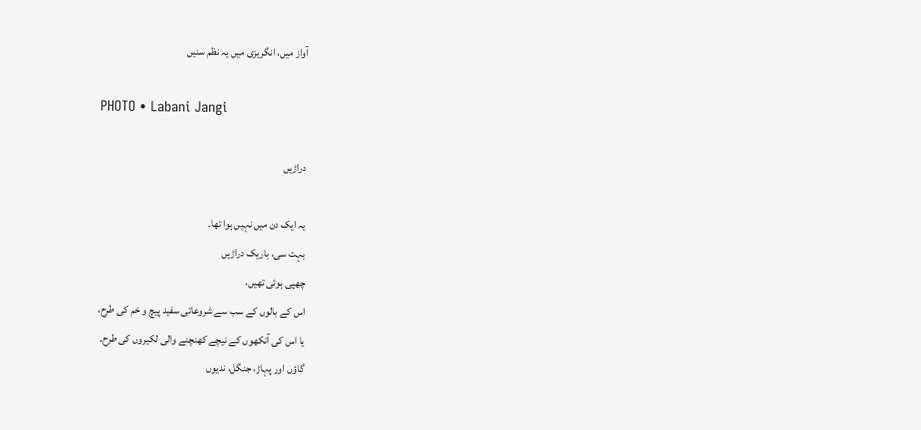آواز میں، انگریزی میں یہ نظم سنیں

PHOTO • Labani Jangi

دراڑیں

یہ ایک دن میں نہیں ہوا تھا۔
بہت سی، باریک دراڑیں
چھپی ہوئی تھیں،
اس کے بالوں کے سب سے شروعاتی سفید پیچ و خم کی طرح،
یا اس کی آنکھوں کے نیچے کھنچنے والی لکیروں کی طرح۔
گاؤں اور پہاڑ، جنگل، ندیوں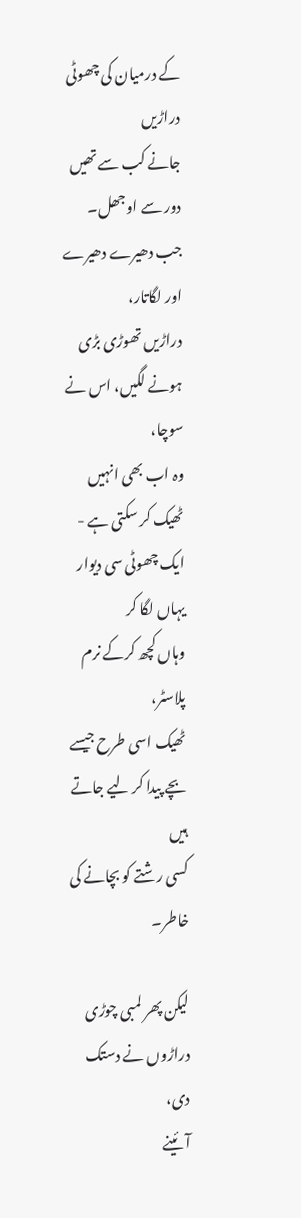کے درمیان کی چھوٹی دراڑیں
جانے کب سے تھیں
دور سے اوجھل۔
جب دھیرے دھیرے اور لگاتار،
دراڑیں تھوڑی بڑی ہونے لگیں، اس نے سوچا،
وہ اب بھی انہیں ٹھیک کر سکتی ہے -
ایک چھوٹی سی دیوار یہاں لگا کر
وہاں کچھ کرکے نرم پلاسٹر،
ٹھیک اسی طرح جیسے بچے پیدا کر لیے جاتے ہیں
کسی رشتے کو بچانے کی خاطر۔

لیکن پھر لمبی چوڑی دراڑوں نے دستک دی،
آئینے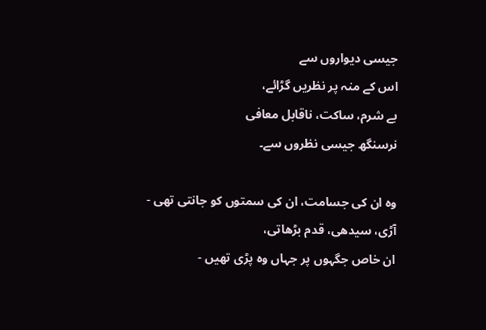جیسی دیواروں سے
اس کے منہ پر نظریں گڑائے،
بے شرم، ساکت، ناقابل معافی
نرسنگھ جیسی نظروں سے۔

وہ ان کی جسامت، ان کی سمتوں کو جانتی تھی -
آڑی، سیدھی، قدم بڑھاتی،
ان خاص جگہوں پر جہاں وہ پڑی تھیں -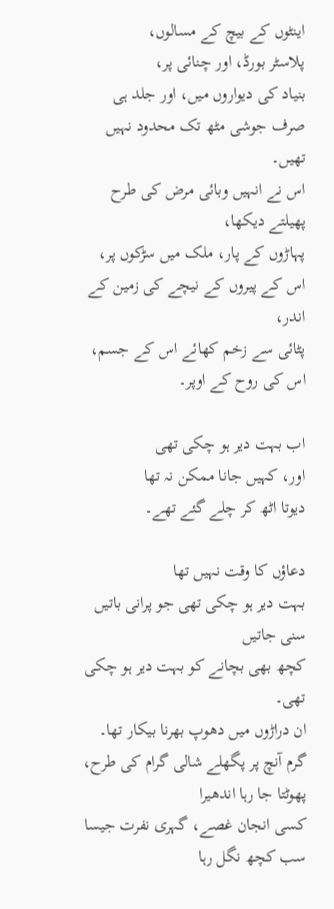اینٹوں کے بیچ کے مسالوں،
پلاسٹر بورڈ، اور چنائی پر،
بنیاد کی دیواروں میں، اور جلد ہی
صرف جوشی مٹھ تک محدود نہیں تھیں۔
اس نے انہیں وبائی مرض کی طرح پھیلتے دیکھا،
پہاڑوں کے پار، ملک میں سڑکوں پر،
اس کے پیروں کے نیچے کی زمین کے اندر،
پٹائی سے زخم کھائے اس کے جسم، اس کی روح کے اوپر۔

اب بہت دیر ہو چکی تھی
اور، کہیں جانا ممکن نہ تھا
دیوتا اٹھ کر چلے گئے تھے۔

دعاؤں کا وقت نہیں تھا
بہت دیر ہو چکی تھی جو پرانی باتیں سنی جاتیں
کچھ بھی بچانے کو بہت دیر ہو چکی تھی۔
ان دراڑوں میں دھوپ بھرنا بیکار تھا۔
گرم آنچ پر پگھلے شالی گرام کی طرح،
پھوٹتا جا رہا اندھیرا
کسی انجان غصے، گہری نفرت جیسا
سب کچھ نگل رہا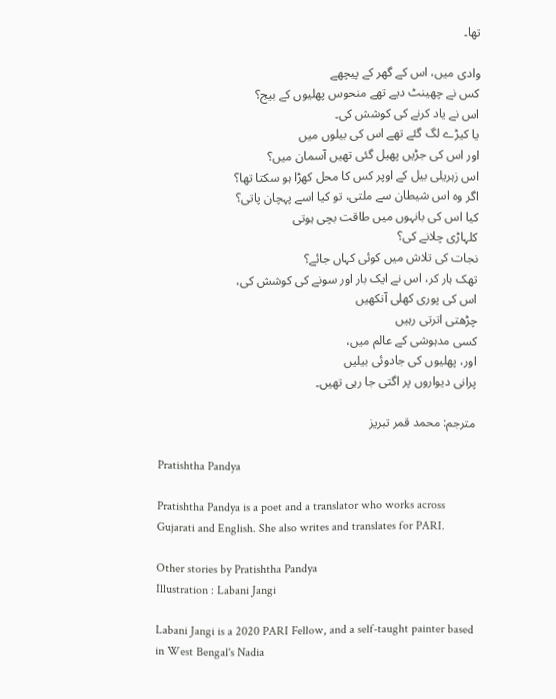تھا۔

وادی میں، اس کے گھر کے پیچھے
کس نے چھینٹ دیے تھے منحوس پھلیوں کے بیج؟
اس نے یاد کرنے کی کوشش کی۔
یا کیڑے لگ گئے تھے اس کی بیلوں میں
اور اس کی جڑیں پھیل گئی تھیں آسمان میں؟
اس زہریلی بیل کے اوپر کس کا محل کھڑا ہو سکتا تھا؟
اگر وہ اس شیطان سے ملتی، تو کیا اسے پہچان پاتی؟
کیا اس کی بانہوں میں طاقت بچی ہوتی
کلہاڑی چلانے کی؟
نجات کی تلاش میں کوئی کہاں جائے؟
تھک ہار کر، اس نے ایک بار اور سونے کی کوشش کی،
اس کی پوری کھلی آنکھیں
چڑھتی اترتی رہیں
کسی مدہوشی کے عالم میں،
اور، پھلیوں کی جادوئی بیلیں
پرانی دیواروں پر اگتی جا رہی تھیں۔

مترجم: محمد قمر تبریز

Pratishtha Pandya

Pratishtha Pandya is a poet and a translator who works across Gujarati and English. She also writes and translates for PARI.

Other stories by Pratishtha Pandya
Illustration : Labani Jangi

Labani Jangi is a 2020 PARI Fellow, and a self-taught painter based in West Bengal's Nadia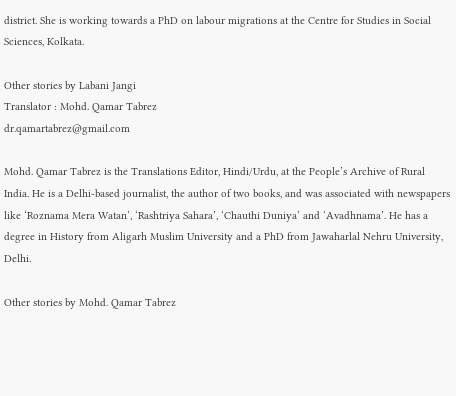district. She is working towards a PhD on labour migrations at the Centre for Studies in Social Sciences, Kolkata.

Other stories by Labani Jangi
Translator : Mohd. Qamar Tabrez
dr.qamartabrez@gmail.com

Mohd. Qamar Tabrez is the Translations Editor, Hindi/Urdu, at the People’s Archive of Rural India. He is a Delhi-based journalist, the author of two books, and was associated with newspapers like ‘Roznama Mera Watan’, ‘Rashtriya Sahara’, ‘Chauthi Duniya’ and ‘Avadhnama’. He has a degree in History from Aligarh Muslim University and a PhD from Jawaharlal Nehru University, Delhi.

Other stories by Mohd. Qamar Tabrez